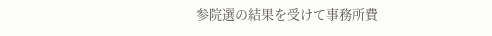参院選の結果を受けて事務所費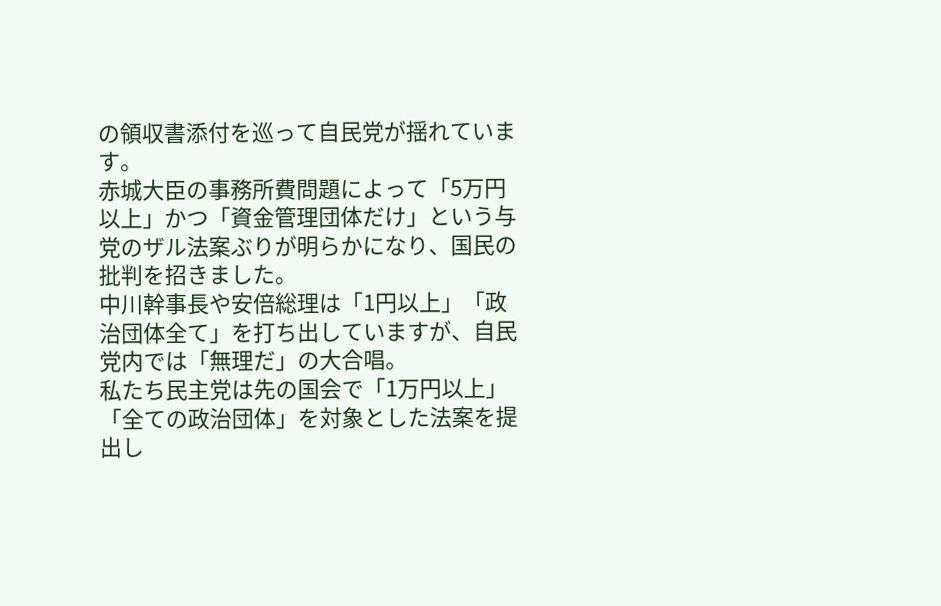の領収書添付を巡って自民党が揺れています。
赤城大臣の事務所費問題によって「5万円以上」かつ「資金管理団体だけ」という与党のザル法案ぶりが明らかになり、国民の批判を招きました。
中川幹事長や安倍総理は「1円以上」「政治団体全て」を打ち出していますが、自民党内では「無理だ」の大合唱。
私たち民主党は先の国会で「1万円以上」「全ての政治団体」を対象とした法案を提出し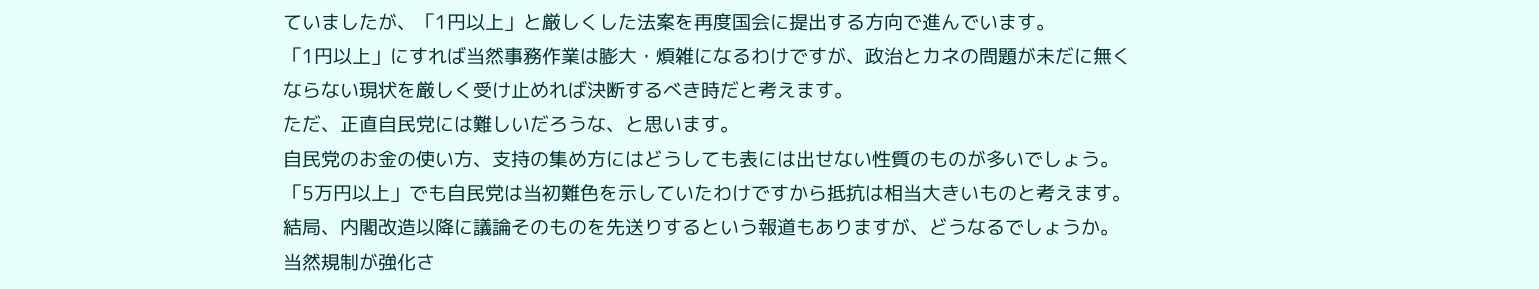ていましたが、「1円以上」と厳しくした法案を再度国会に提出する方向で進んでいます。
「1円以上」にすれば当然事務作業は膨大・煩雑になるわけですが、政治とカネの問題が未だに無くならない現状を厳しく受け止めれば決断するべき時だと考えます。
ただ、正直自民党には難しいだろうな、と思います。
自民党のお金の使い方、支持の集め方にはどうしても表には出せない性質のものが多いでしょう。「5万円以上」でも自民党は当初難色を示していたわけですから抵抗は相当大きいものと考えます。
結局、内閣改造以降に議論そのものを先送りするという報道もありますが、どうなるでしょうか。
当然規制が強化さ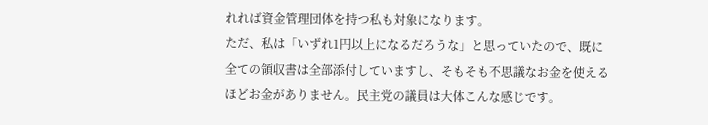れれば資金管理団体を持つ私も対象になります。
ただ、私は「いずれ1円以上になるだろうな」と思っていたので、既に全ての領収書は全部添付していますし、そもそも不思議なお金を使えるほどお金がありません。民主党の議員は大体こんな感じです。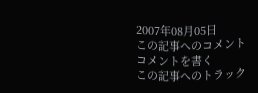2007年08月05日
この記事へのコメント
コメントを書く
この記事へのトラック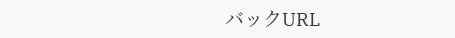バックURL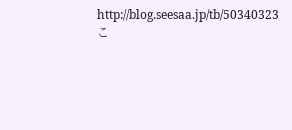http://blog.seesaa.jp/tb/50340323
こ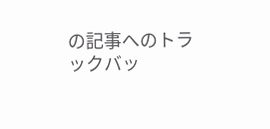の記事へのトラックバッ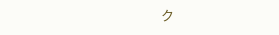ク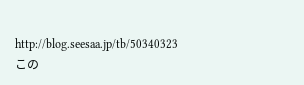http://blog.seesaa.jp/tb/50340323
この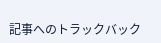記事へのトラックバック